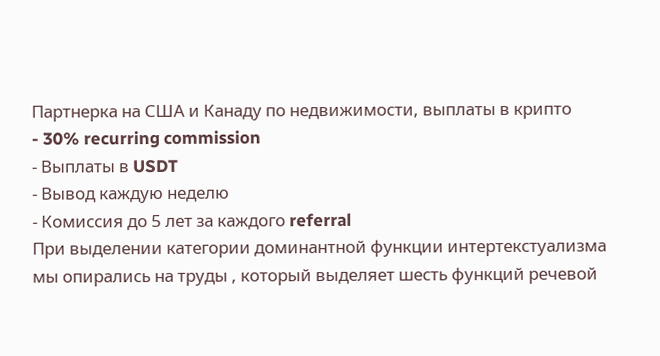Партнерка на США и Канаду по недвижимости, выплаты в крипто
- 30% recurring commission
- Выплаты в USDT
- Вывод каждую неделю
- Комиссия до 5 лет за каждого referral
При выделении категории доминантной функции интертекстуализма мы опирались на труды , который выделяет шесть функций речевой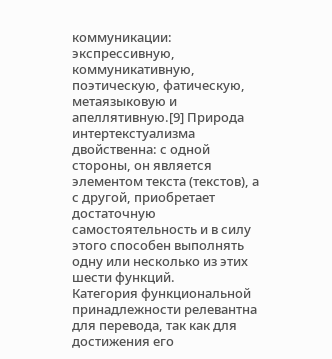коммуникации: экспрессивную, коммуникативную, поэтическую, фатическую, метаязыковую и апеллятивную.[9] Природа интертекстуализма двойственна: с одной стороны, он является элементом текста (текстов), а с другой, приобретает достаточную самостоятельность и в силу этого способен выполнять одну или несколько из этих шести функций.
Категория функциональной принадлежности релевантна для перевода, так как для достижения его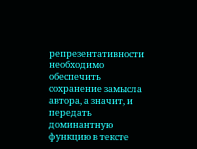репрезентативности необходимо обеспечить сохранение замысла автора, а значит, и передать доминантную функцию в тексте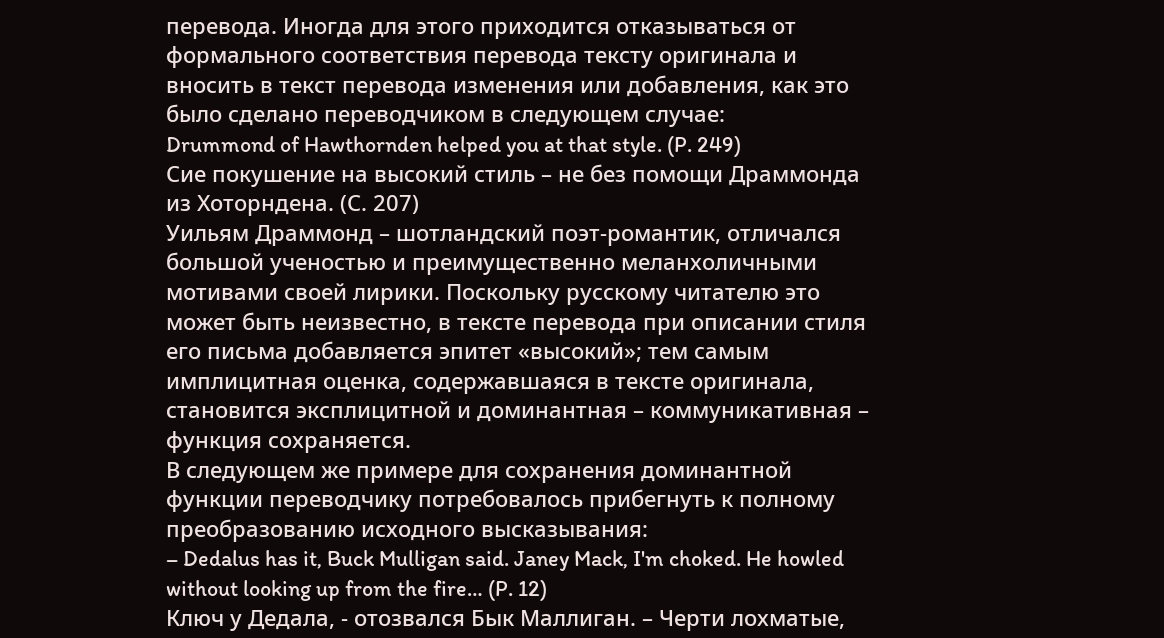перевода. Иногда для этого приходится отказываться от формального соответствия перевода тексту оригинала и вносить в текст перевода изменения или добавления, как это было сделано переводчиком в следующем случае:
Drummond of Hawthornden helped you at that style. (P. 249)
Сие покушение на высокий стиль – не без помощи Драммонда из Хоторндена. (С. 207)
Уильям Драммонд – шотландский поэт-романтик, отличался большой ученостью и преимущественно меланхоличными мотивами своей лирики. Поскольку русскому читателю это может быть неизвестно, в тексте перевода при описании стиля его письма добавляется эпитет «высокий»; тем самым имплицитная оценка, содержавшаяся в тексте оригинала, становится эксплицитной и доминантная – коммуникативная – функция сохраняется.
В следующем же примере для сохранения доминантной функции переводчику потребовалось прибегнуть к полному преобразованию исходного высказывания:
– Dedalus has it, Buck Mulligan said. Janey Mack, I'm choked. He howled without looking up from the fire… (P. 12)
Ключ у Дедала, - отозвался Бык Маллиган. – Черти лохматые,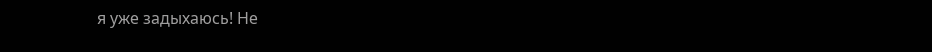я уже задыхаюсь! Не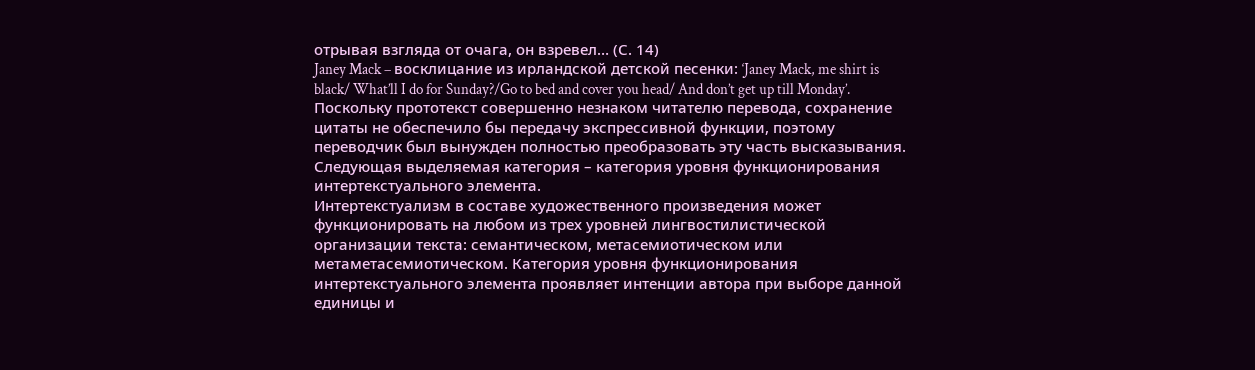отрывая взгляда от очага, он взревел… (С. 14)
Janey Mack – восклицание из ирландской детской песенки: ‘Janey Mack, me shirt is black/ What’ll I do for Sunday?/Go to bed and cover you head/ And don’t get up till Monday’. Поскольку прототекст совершенно незнаком читателю перевода, сохранение цитаты не обеспечило бы передачу экспрессивной функции, поэтому переводчик был вынужден полностью преобразовать эту часть высказывания.
Следующая выделяемая категория – категория уровня функционирования интертекстуального элемента.
Интертекстуализм в составе художественного произведения может функционировать на любом из трех уровней лингвостилистической организации текста: семантическом, метасемиотическом или метаметасемиотическом. Категория уровня функционирования интертекстуального элемента проявляет интенции автора при выборе данной единицы и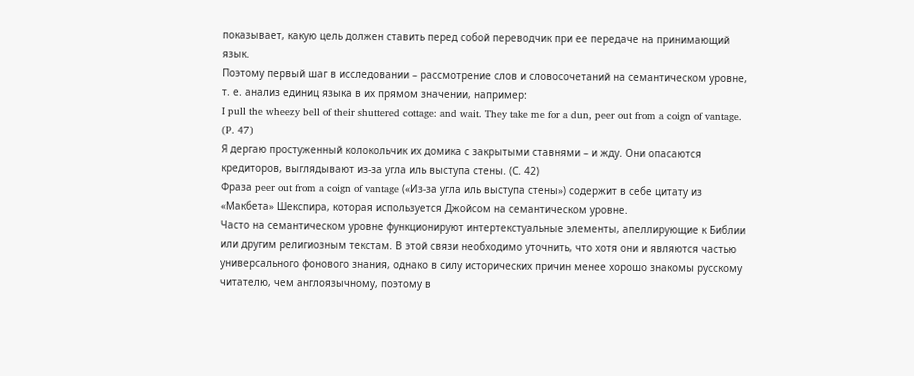показывает, какую цель должен ставить перед собой переводчик при ее передаче на принимающий язык.
Поэтому первый шаг в исследовании – рассмотрение слов и словосочетаний на семантическом уровне, т. е. анализ единиц языка в их прямом значении, например:
I pull the wheezy bell of their shuttered cottage: and wait. They take me for a dun, peer out from a coign of vantage. (P. 47)
Я дергаю простуженный колокольчик их домика с закрытыми ставнями – и жду. Они опасаются кредиторов, выглядывают из-за угла иль выступа стены. (С. 42)
Фраза peer out from a coign of vantage («Из-за угла иль выступа стены») содержит в себе цитату из «Макбета» Шекспира, которая используется Джойсом на семантическом уровне.
Часто на семантическом уровне функционируют интертекстуальные элементы, апеллирующие к Библии или другим религиозным текстам. В этой связи необходимо уточнить, что хотя они и являются частью универсального фонового знания, однако в силу исторических причин менее хорошо знакомы русскому читателю, чем англоязычному, поэтому в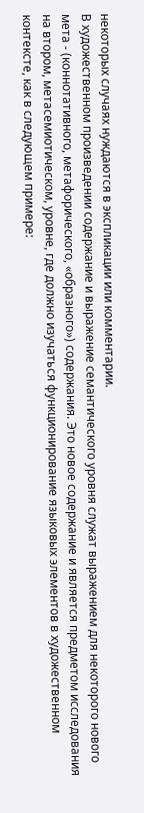некоторых случаях нуждаются в экспликации или комментарии.
В художественном произведении содержание и выражение семантического уровня служат выражением для некоторого нового мета - (коннотативного, метафорического, «образного») содержания. Это новое содержание и является предметом исследования на втором, метасемиотическом, уровне, где должно изучаться функционирование языковых элементов в художественном контексте, как в следующем примере: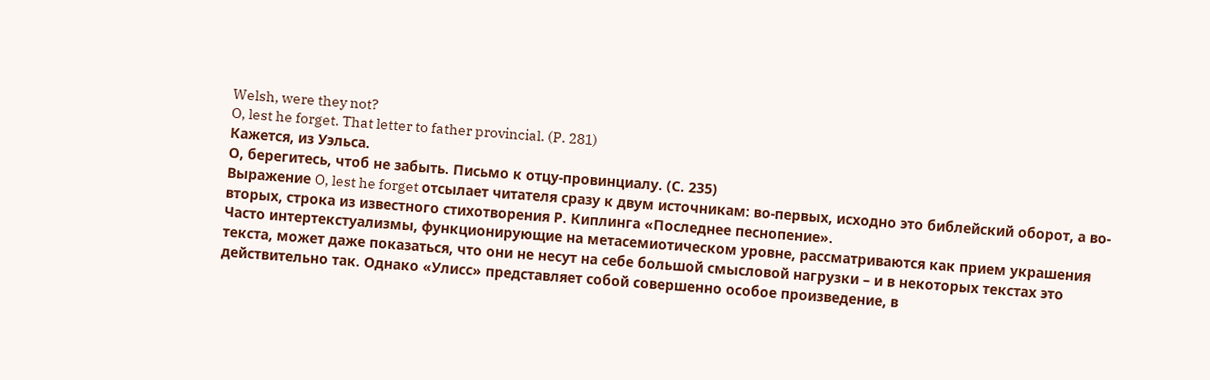Welsh, were they not?
O, lest he forget. That letter to father provincial. (P. 281)
Кажется, из Уэльса.
О, берегитесь, чтоб не забыть. Письмо к отцу-провинциалу. (С. 235)
Выражение O, lest he forget отсылает читателя сразу к двум источникам: во-первых, исходно это библейский оборот, а во-вторых, строка из известного стихотворения Р. Киплинга «Последнее песнопение».
Часто интертекстуализмы, функционирующие на метасемиотическом уровне, рассматриваются как прием украшения текста, может даже показаться, что они не несут на себе большой смысловой нагрузки – и в некоторых текстах это действительно так. Однако «Улисс» представляет собой совершенно особое произведение, в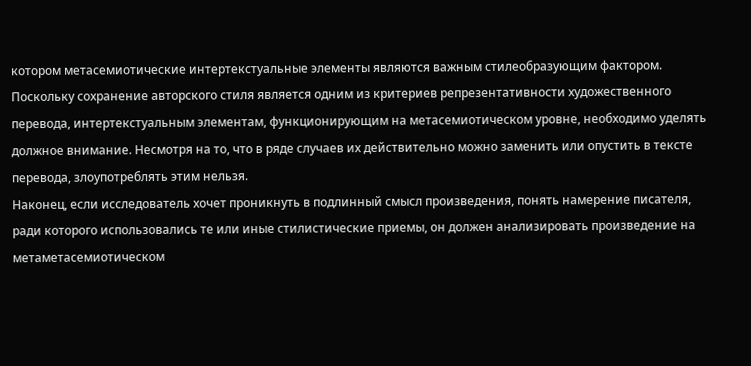котором метасемиотические интертекстуальные элементы являются важным стилеобразующим фактором.
Поскольку сохранение авторского стиля является одним из критериев репрезентативности художественного перевода, интертекстуальным элементам, функционирующим на метасемиотическом уровне, необходимо уделять должное внимание. Несмотря на то, что в ряде случаев их действительно можно заменить или опустить в тексте перевода, злоупотреблять этим нельзя.
Наконец, если исследователь хочет проникнуть в подлинный смысл произведения, понять намерение писателя, ради которого использовались те или иные стилистические приемы, он должен анализировать произведение на метаметасемиотическом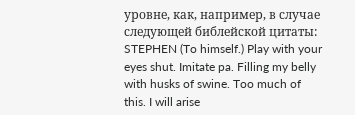уровне, как, например, в случае следующей библейской цитаты:
STEPHEN (To himself.) Play with your eyes shut. Imitate pa. Filling my belly with husks of swine. Too much of this. I will arise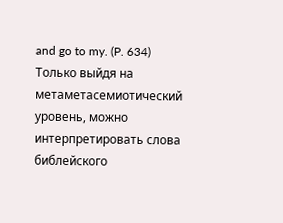and go to my. (P. 634)
Только выйдя на метаметасемиотический уровень, можно интерпретировать слова библейского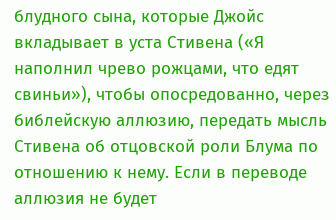блудного сына, которые Джойс вкладывает в уста Стивена («Я наполнил чрево рожцами, что едят свиньи»), чтобы опосредованно, через библейскую аллюзию, передать мысль Стивена об отцовской роли Блума по отношению к нему. Если в переводе аллюзия не будет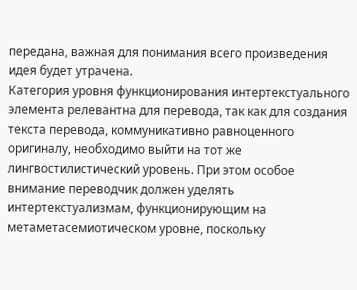передана, важная для понимания всего произведения идея будет утрачена.
Категория уровня функционирования интертекстуального элемента релевантна для перевода, так как для создания текста перевода, коммуникативно равноценного оригиналу, необходимо выйти на тот же лингвостилистический уровень. При этом особое внимание переводчик должен уделять интертекстуализмам, функционирующим на метаметасемиотическом уровне, поскольку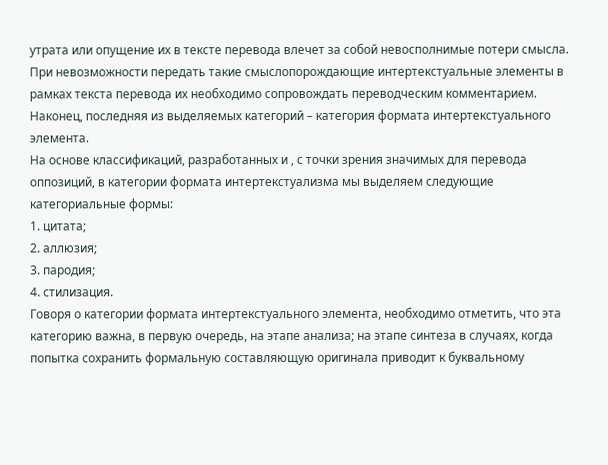утрата или опущение их в тексте перевода влечет за собой невосполнимые потери смысла. При невозможности передать такие смыслопорождающие интертекстуальные элементы в рамках текста перевода их необходимо сопровождать переводческим комментарием.
Наконец, последняя из выделяемых категорий – категория формата интертекстуального элемента.
На основе классификаций, разработанных и , с точки зрения значимых для перевода оппозиций, в категории формата интертекстуализма мы выделяем следующие категориальные формы:
1. цитата;
2. аллюзия;
3. пародия;
4. стилизация.
Говоря о категории формата интертекстуального элемента, необходимо отметить, что эта категорию важна, в первую очередь, на этапе анализа; на этапе синтеза в случаях, когда попытка сохранить формальную составляющую оригинала приводит к буквальному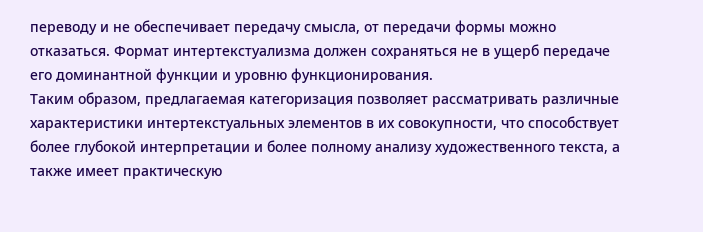переводу и не обеспечивает передачу смысла, от передачи формы можно отказаться. Формат интертекстуализма должен сохраняться не в ущерб передаче его доминантной функции и уровню функционирования.
Таким образом, предлагаемая категоризация позволяет рассматривать различные характеристики интертекстуальных элементов в их совокупности, что способствует более глубокой интерпретации и более полному анализу художественного текста, а также имеет практическую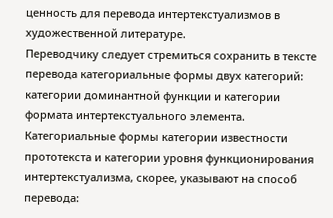ценность для перевода интертекстуализмов в художественной литературе.
Переводчику следует стремиться сохранить в тексте перевода категориальные формы двух категорий: категории доминантной функции и категории формата интертекстуального элемента. Категориальные формы категории известности прототекста и категории уровня функционирования интертекстуализма, скорее, указывают на способ перевода: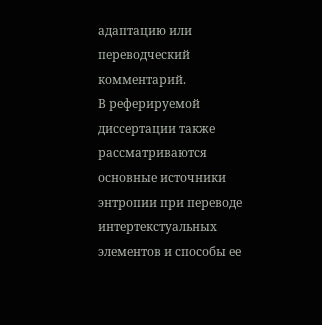адаптацию или переводческий комментарий.
В реферируемой диссертации также рассматриваются основные источники энтропии при переводе интертекстуальных элементов и способы ее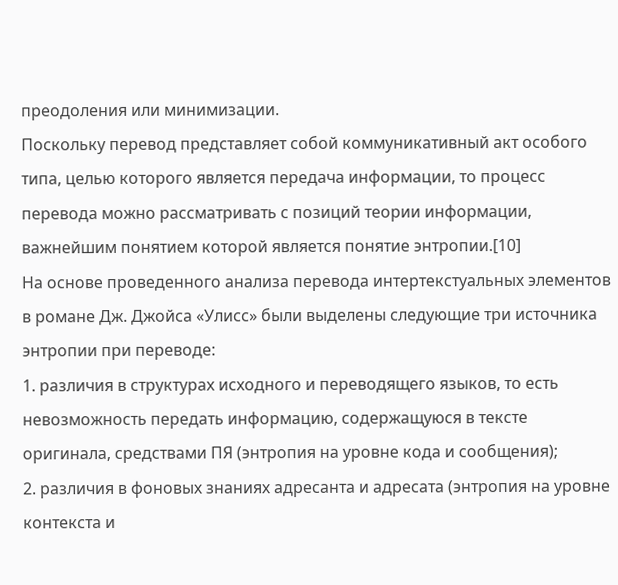преодоления или минимизации.
Поскольку перевод представляет собой коммуникативный акт особого типа, целью которого является передача информации, то процесс перевода можно рассматривать с позиций теории информации, важнейшим понятием которой является понятие энтропии.[10]
На основе проведенного анализа перевода интертекстуальных элементов в романе Дж. Джойса «Улисс» были выделены следующие три источника энтропии при переводе:
1. различия в структурах исходного и переводящего языков, то есть невозможность передать информацию, содержащуюся в тексте оригинала, средствами ПЯ (энтропия на уровне кода и сообщения);
2. различия в фоновых знаниях адресанта и адресата (энтропия на уровне контекста и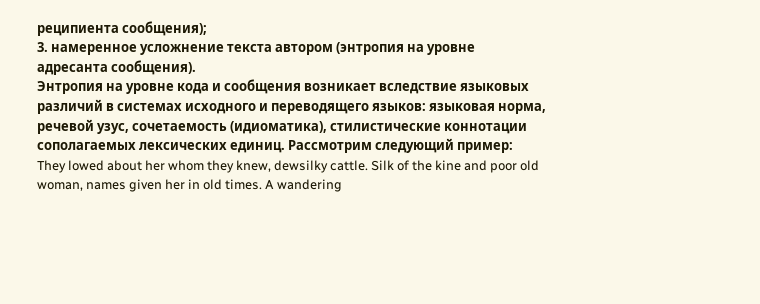реципиента сообщения);
3. намеренное усложнение текста автором (энтропия на уровне адресанта сообщения).
Энтропия на уровне кода и сообщения возникает вследствие языковых различий в системах исходного и переводящего языков: языковая норма, речевой узус, сочетаемость (идиоматика), стилистические коннотации сополагаемых лексических единиц. Рассмотрим следующий пример:
They lowed about her whom they knew, dewsilky cattle. Silk of the kine and poor old woman, names given her in old times. A wandering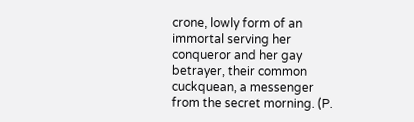crone, lowly form of an immortal serving her conqueror and her gay betrayer, their common cuckquean, a messenger from the secret morning. (P.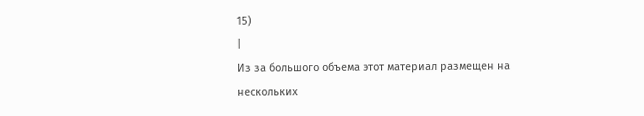15)
|
Из за большого объема этот материал размещен на нескольких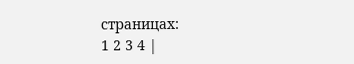страницах:
1 2 3 4 |